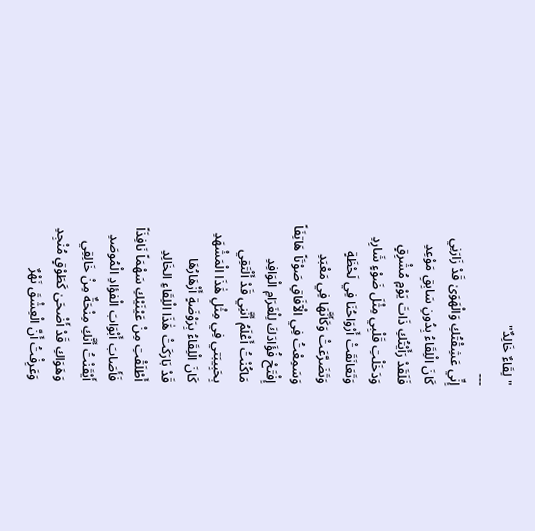"لِقَاءٌ خَالِدٌ"
---
إِنِّي عَشِقْتُكِ وَالْهَوَىٰ قَدْ زَارَنِي
كَانَ الْلِقَاءُ بِدُونِ سَابِقِ مَوْعِدِ
فَلَقَدْ رَأَيْتُكِ ذَاتَ يَوْمٍ مُشْرِقٍ
وَدَخَلْتِ قَلْبِي مِثْلَ ضَوْءٍ شَارِدِ
وَتَعَانَقَتْ أَرْوَاحُنَا فِي لَحْظَةٍ
وَتَضَرَّعَتْ وَكَأَنَّهَا فِي مَعْبَدِ
وَسَمِعْتُ فِي الْآفَاقِ صَوْتَاً هَاتِفَاً
إِفْتَحْ فُؤَادَكَ لِلْغَرَامِ الْوَافِدِ
مَاكُنْتُ أَعْلَمُ أَنَّنِي قَدْ أَلْتَقِي
بِحَبِيبَتي فِي مِثْلِ هَٰذَا الْمَشْهَدِ
كَانَ الْلِقَاءُ بِرَوْضَةٍ أَزْهَارُهَا
قَدْ بَارَكَتْ هَٰذَا الْلِقَاءِ الخَالِدِ
أَطْلَقْتِ مِنْ عَيْنَيْكِ سَهْمَاً نَافِذَاً
فَأَصَابَ أَبْوَابَ الْفؤادِ الْمُوصَدِ
أَيْقَنْتُ أَنَّكِ مِنْحَةٌ مِنْ خَالِقِي
وَهَوَاكِ قَدْ أَضْحَىٰ كَطَوْقٍ مُنْجِدِ
وَعَرِفْتُ أَنَّ الْعِشْقَ نَهْرٌ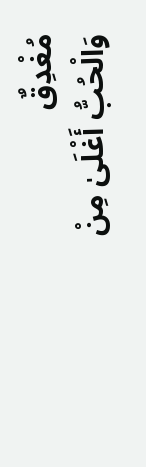مُغْدِقٌ
وَالْحُبُّ أَغْلَىٰ مِنْ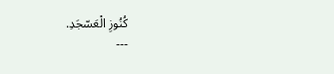كُنُوزِ الْعَسّجَدِ.
---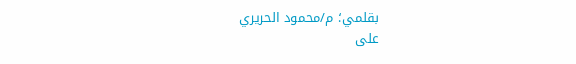بقلمي؛ م/محمود الحريري
على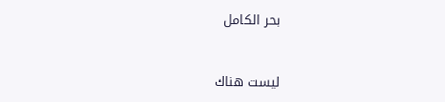بحر الكامل


ليست هناك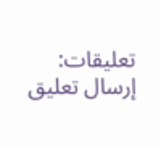تعليقات:
إرسال تعليق